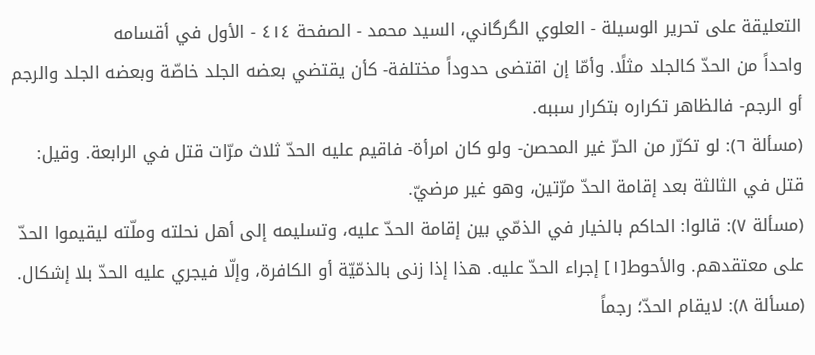التعليقة على تحرير الوسيلة - العلوي الگرگاني، السيد محمد - الصفحة ٤١٤ - الأول في أقسامه
واحداً من الحدّ كالجلد مثلًا. وأمّا إن اقتضى حدوداً مختلفة- كأن يقتضي بعضه الجلد خاصّة وبعضه الجلد والرجم أو الرجم- فالظاهر تكراره بتكرار سببه.
(مسألة ٦): لو تكرّر من الحرّ غير المحصن- ولو كان امرأة- فاقيم عليه الحدّ ثلاث مرّات قتل في الرابعة. وقيل: قتل في الثالثة بعد إقامة الحدّ مرّتين، وهو غير مرضيّ.
(مسألة ٧): قالوا: الحاكم بالخيار في الذمّي بين إقامة الحدّ عليه، وتسليمه إلى أهل نحلته وملّته ليقيموا الحدّ على معتقدهم. والأحوط[١] إجراء الحدّ عليه. هذا إذا زنى بالذمّيّة أو الكافرة، وإلّا فيجري عليه الحدّ بلا إشكال.
(مسألة ٨): لايقام الحدّ؛ رجماً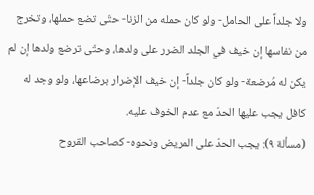ولا جلداً على الحامل- ولو كان حمله من الزنا- حتّى تضع حملها، وتخرج من نفاسها إن خيف في الجلد الضرر على ولدها، وحتّى ترضع ولدها إن لم يكن له مُرضعة- ولو كان جلداً- إن خيف الإضرار برضاعها، ولو وجد له كافل يجب عليها الحدّ مع عدم الخوف عليه.
(مسألة ٩): يجب الحدّ على المريض ونحوه- كصاحب القروح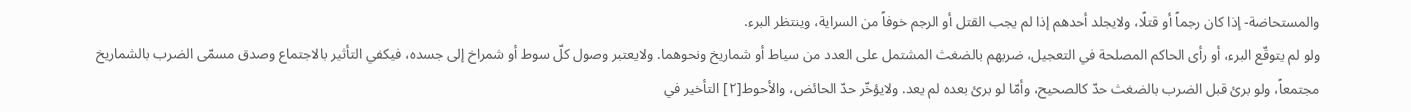والمستحاضة- إذا كان رجماً أو قتلًا، ولايجلد أحدهم إذا لم يجب القتل أو الرجم خوفاً من السراية، وينتظر البرء.
ولو لم يتوقّع البرء، أو رأى الحاكم المصلحة في التعجيل، ضربهم بالضغث المشتمل على العدد من سياط أو شماريخ ونحوهما. ولايعتبر وصول كلّ سوط أو شمراخ إلى جسده، فيكفي التأثير بالاجتماع وصدق مسمّى الضرب بالشماريخ مجتمعاً، ولو برئ قبل الضرب بالضغث حدّ كالصحيح، وأمّا لو برئ بعده لم يعد. ولايؤخّر حدّ الحائض، والأحوط[٢] التأخير في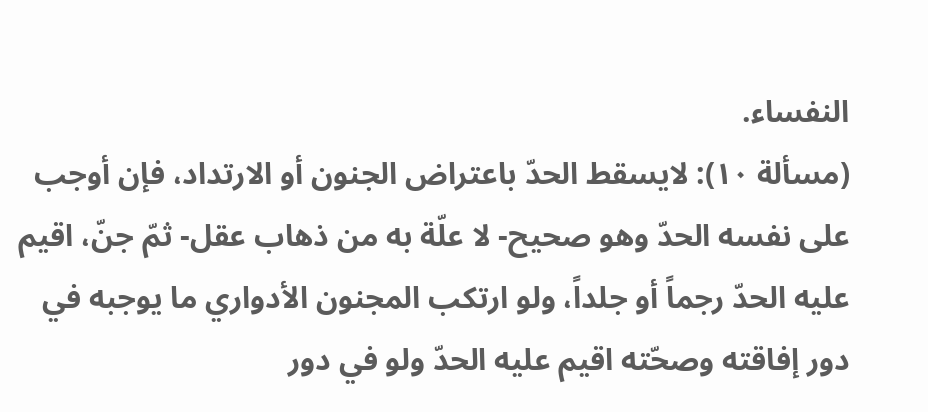النفساء.
(مسألة ١٠): لايسقط الحدّ باعتراض الجنون أو الارتداد، فإن أوجب على نفسه الحدّ وهو صحيح- لا علّة به من ذهاب عقل- ثمّ جنّ، اقيم عليه الحدّ رجماً أو جلداً، ولو ارتكب المجنون الأدواري ما يوجبه في دور إفاقته وصحّته اقيم عليه الحدّ ولو في دور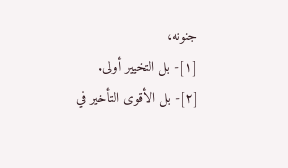جنونه،
[١]- بل التخيير أولى.
[٢]- بل الأقوى التأخير في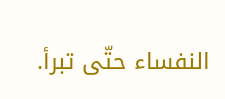النفساء حتّى تبرأ.